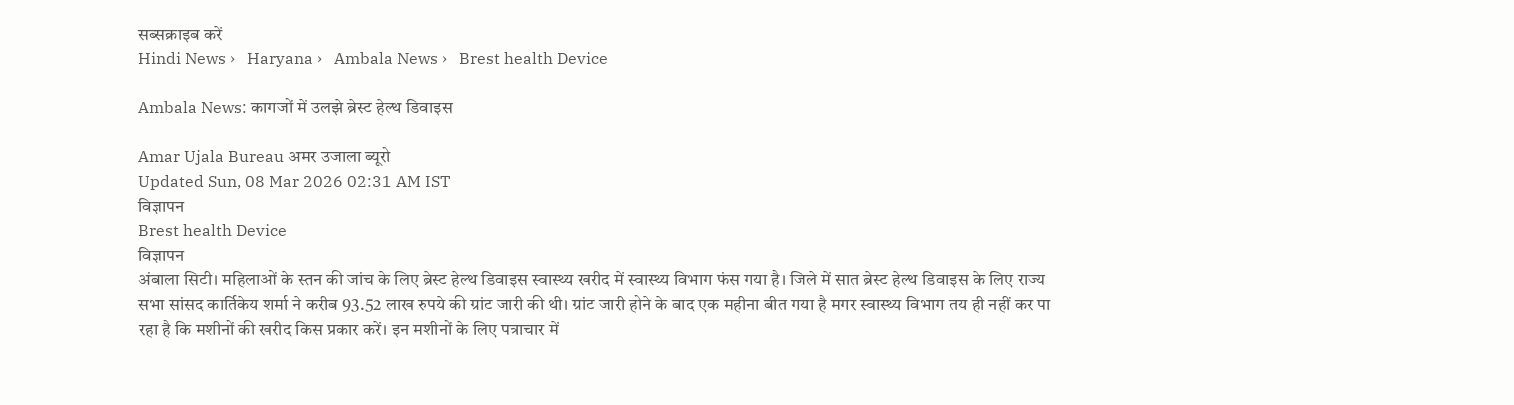सब्सक्राइब करें
Hindi News ›   Haryana ›   Ambala News ›   Brest health Device

Ambala News: कागजों में उलझे ब्रेस्ट हेल्थ डिवाइस

Amar Ujala Bureau अमर उजाला ब्यूरो
Updated Sun, 08 Mar 2026 02:31 AM IST
विज्ञापन
Brest health Device
विज्ञापन
अंबाला सिटी। महिलाओं के स्तन की जांच के लिए ब्रेस्ट हेल्थ डिवाइस स्वास्थ्य खरीद में स्वास्थ्य विभाग फंस गया है। जिले में सात ब्रेस्ट हेल्थ डिवाइस के लिए राज्य सभा सांसद कार्तिकेय शर्मा ने करीब 93.52 लाख रुपये की ग्रांट जारी की थी। ग्रांट जारी होने के बाद एक महीना बीत गया है मगर स्वास्थ्य विभाग तय ही नहीं कर पा रहा है कि मशीनों की खरीद किस प्रकार करें। इन मशीनों के लिए पत्राचार में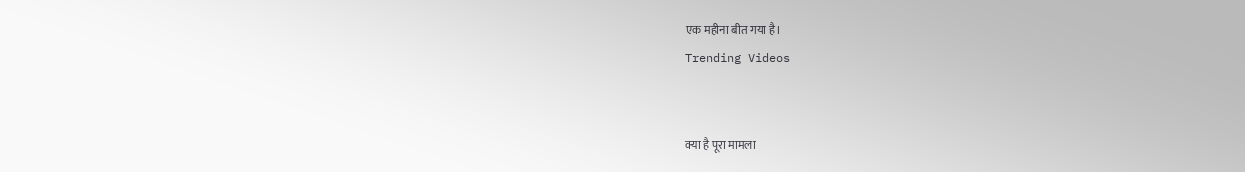एक महीना बीत गया है।
Trending Videos


क्या है पूरा मामला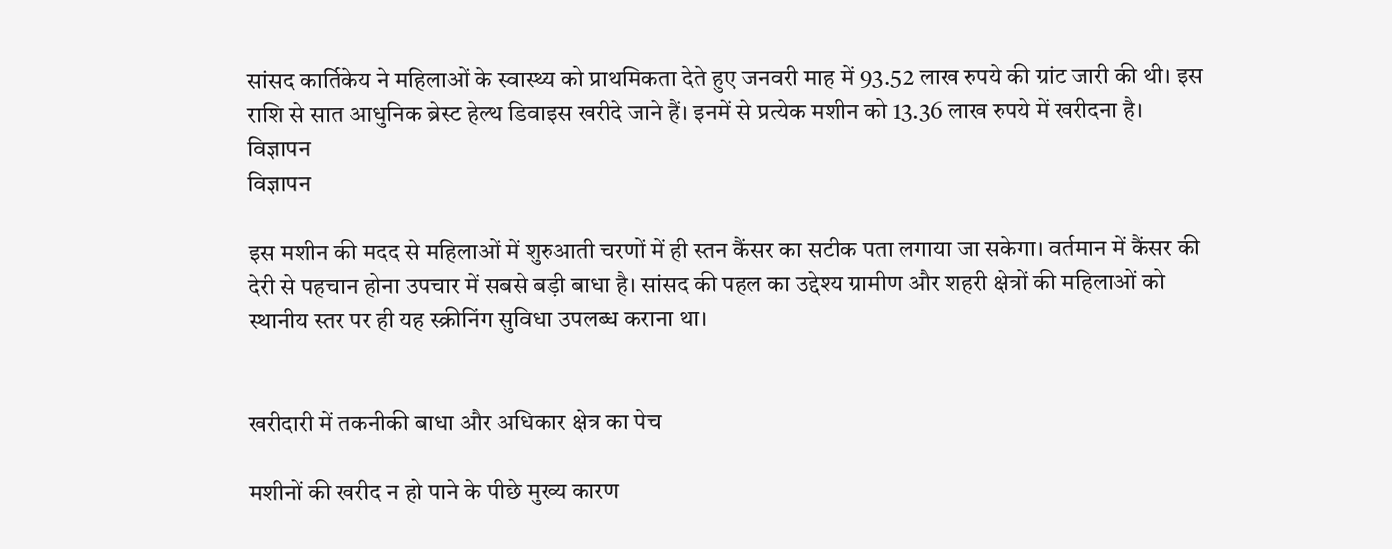सांसद कार्तिकेय ने महिलाओं के स्वास्थ्य को प्राथमिकता देते हुए जनवरी माह में 93.52 लाख रुपये की ग्रांट जारी की थी। इस राशि से सात आधुनिक ब्रेस्ट हेल्थ डिवाइस खरीदे जाने हैं। इनमें से प्रत्येक मशीन को 13.36 लाख रुपये में खरीदना है।
विज्ञापन
विज्ञापन

इस मशीन की मदद से महिलाओं में शुरुआती चरणों में ही स्तन कैंसर का सटीक पता लगाया जा सकेगा। वर्तमान में कैंसर की देरी से पहचान होना उपचार में सबसे बड़ी बाधा है। सांसद की पहल का उद्देश्य ग्रामीण और शहरी क्षेत्रों की महिलाओं को स्थानीय स्तर पर ही यह स्क्रीनिंग सुविधा उपलब्ध कराना था।


खरीदारी में तकनीकी बाधा और अधिकार क्षेत्र का पेच

मशीनों की खरीद न हो पाने के पीछे मुख्य कारण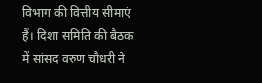विभाग की वित्तीय सीमाएं हैं। दिशा समिति की बैठक में सांसद वरुण चौधरी ने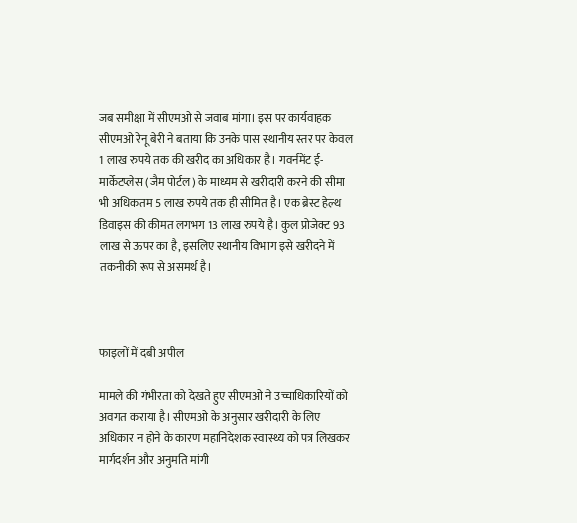जब समीक्षा में सीएमओ से जवाब मांगा। इस पर कार्यवाहक सीएमओ रेनू बेरी ने बताया कि उनके पास स्थानीय स्तर पर केवल 1 लाख रुपये तक की खरीद का अधिकार है। गवर्नमेंट ई-मार्केटप्लेस (जैम पोर्टल) के माध्यम से खरीदारी करने की सीमा भी अधिकतम 5 लाख रुपये तक ही सीमित है। एक ब्रेस्ट हेल्थ डिवाइस की कीमत लगभग 13 लाख रुपये है। कुल प्रोजेक्ट 93 लाख से ऊपर का है, इसलिए स्थानीय विभाग इसे खरीदने में तकनीकी रूप से असमर्थ है।



फाइलों में दबी अपील

मामले की गंभीरता को देखते हुए सीएमओ ने उच्चाधिकारियों को अवगत कराया है। सीएमओ के अनुसार खरीदारी के लिए अधिकार न होने के कारण महानिदेशक स्वास्थ्य को पत्र लिखकर मार्गदर्शन और अनुमति मांगी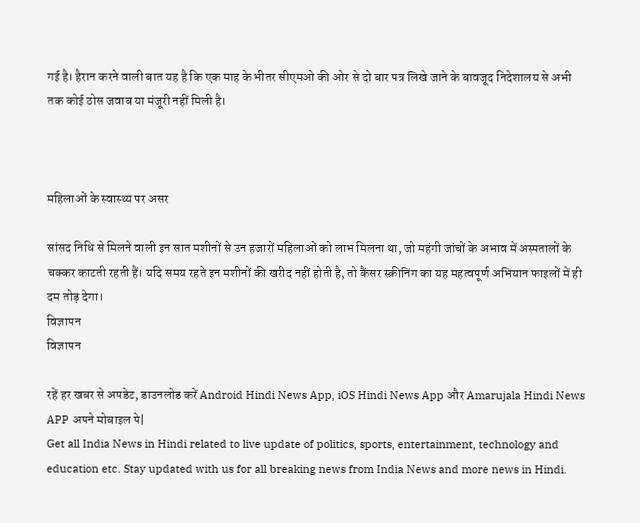गई है। हैरान करने वाली बात यह है कि एक माह के भीतर सीएमओ की ओर से दो बार पत्र लिखे जाने के बावजूद निदेशालय से अभी तक कोई ठोस जवाब या मंजूरी नहीं मिली है।



महिलाओं के स्वास्थ्य पर असर

सांसद निधि से मिलने वाली इन सात मशीनों से उन हजारों महिलाओं को लाभ मिलना था, जो महंगी जांचों के अभाव में अस्पतालों के चक्कर काटती रहती हैं। यदि समय रहते इन मशीनों की खरीद नहीं होती है, तो कैंसर स्क्रीनिंग का यह महत्वपूर्ण अभियान फाइलों में ही दम तोड़ देगा।
विज्ञापन
विज्ञापन

रहें हर खबर से अपडेट, डाउनलोड करें Android Hindi News App, iOS Hindi News App और Amarujala Hindi News APP अपने मोबाइल पे|
Get all India News in Hindi related to live update of politics, sports, entertainment, technology and education etc. Stay updated with us for all breaking news from India News and more news in Hindi.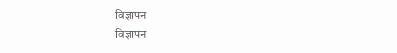विज्ञापन
विज्ञापन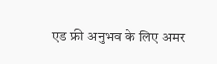एड फ्री अनुभव के लिए अमर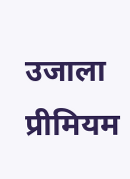उजाला प्रीमियम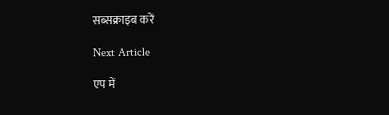सब्सक्राइब करें

Next Article

एप में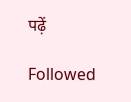पढ़ें

Followed